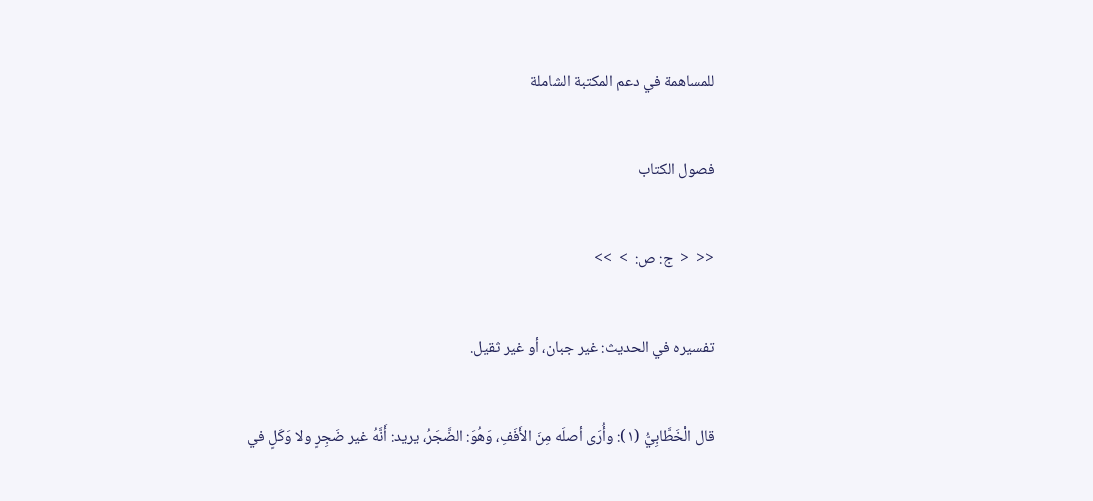للمساهمة في دعم المكتبة الشاملة

فصول الكتاب

<<  <  ج: ص:  >  >>

تفسيره في الحديث: غير جبان، أو غير ثقيل.

قال الْخَطَّابِيُّ (١): وأُرَى أصلَه مِنَ الأَفَفِ، وَهُوَ: الضَّجَرُ، يريد: أَنَّهُ غير ضَجِرٍ ولا وَكَلٍ في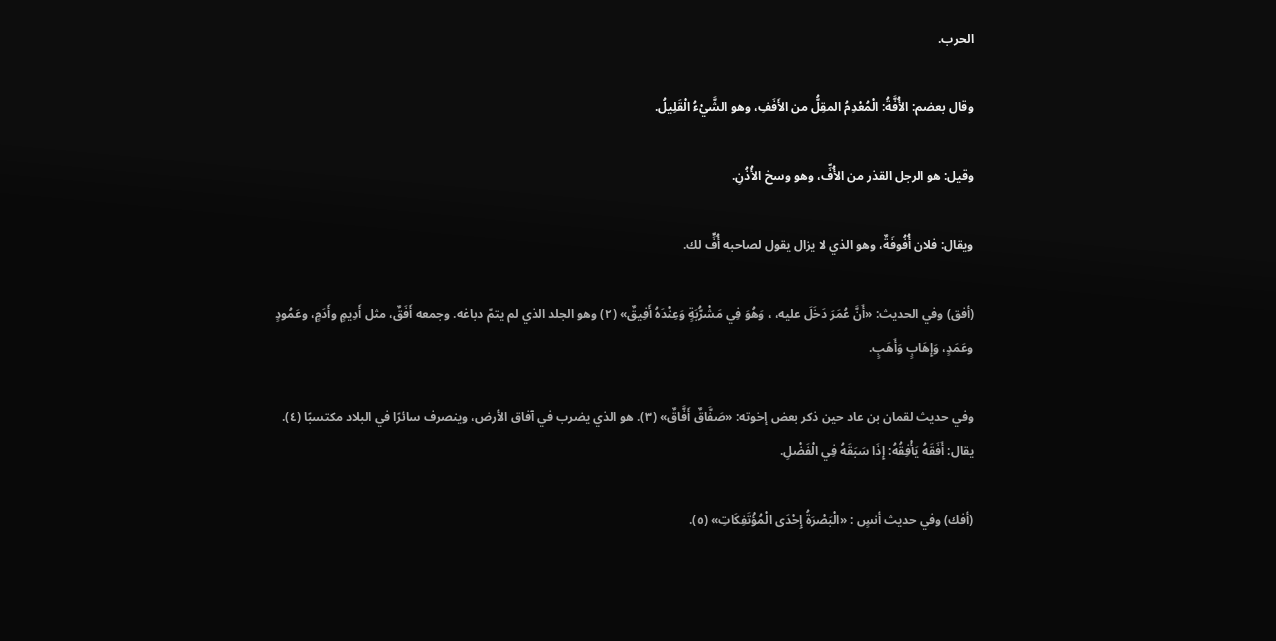الحرب.

وقال بعضم: الأُفَّةُ: الْمُعْدِمُ المقِلُّ من الأَفَفِ، وهو الشَّيْءُ الْقَلِيلُ.

وقيل: هو الرجل القذر من الأُفِّ، وهو وسخ الأُذُنِ.

ويقال: فلان أُفُوفَةٌ، وهو الذي لا يزال يقول لصاحبه أُفٍّ لك.

(أفق) وفي الحديث: «أَنَّ عُمَرَ دَخَلَ عليه، ، وَهُوَ فِي مَشْرُّبَةٍ وَعِنْدَهُ أَفِيقٌ» (٢) وهو الجلد الذي لم يتمّ دباغه. وجمعه أَفَقٌ، مثل أَدِيمٍ وأَدَمٍ، وعَمُودٍ وعَمَدٍ، وَإِهَابٍ وَأَهَبٍ.

وفي حديث لقمان بن عاد حين ذكر بعض إخوته: «صَفَّاقٌ أَفَّاقٌ» (٣). هو الذي يضرب في آفاق الأرض، وينصرف سائرًا في البلاد مكتسبًا (٤). يقال: أَفَقَهُ يَأْفِقُهُ: إِذَا سَبَقَهُ فِي الْفَضْلِ.

(أفك) وفي حديث أنسٍ : «الْبَصْرَةُ إِحْدَى الْمُؤْتَفِكَاتِ» (٥).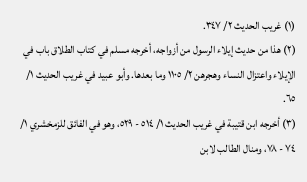(١) غريب الحديث ٢/ ٣٤٧.
(٢) هذا من حديث إيلاء الرسول من أزواجه، أخرجه مسلم في كتاب الطلاق باب في الإيلاء واعتزال النساء وهجرهن ٢/ ١١٠٥ وما بعدها. وأبو عبيد في غريب الحديث ١/ ٦٥.
(٣) أخرجه ابن قتيبة في غريب الحديث ١/ ٥١٤ - ٥٢٩، وهو في الفائق للزمخشري ١/ ٧٤ - ٧٨، ومنال الطالب لابن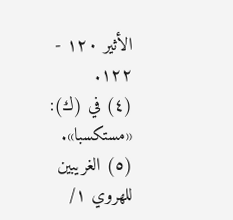الأثير ١٢٠ - ١٢٢.
(٤) في (ك): «مستكسبا».
(٥) الغريبين للهروي ١/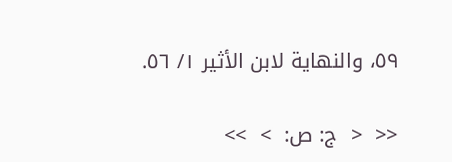٥٩، والنهاية لابن الأثير ١/ ٥٦.

<<  <  ج: ص:  >  >>